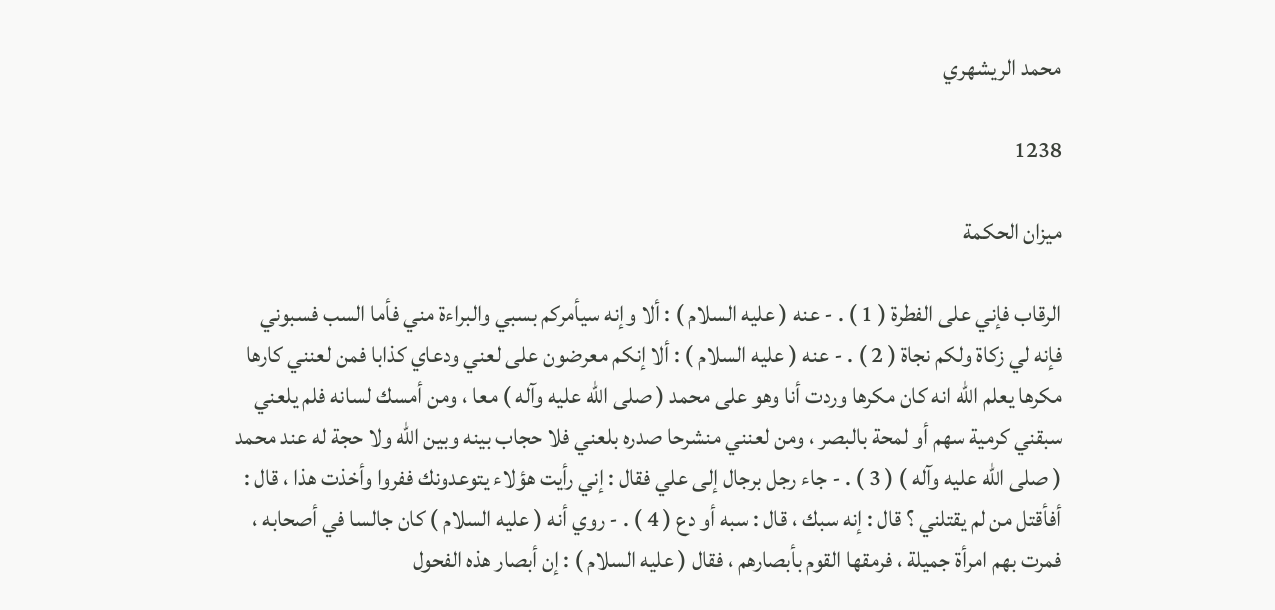محمد الريشهري

1238

ميزان الحكمة

الرقاب فإني على الفطرة ( 1 ) . - عنه ( عليه السلام ) : ألا وإنه سيأمركم بسبي والبراءة مني فأما السب فسبوني فإنه لي زكاة ولكم نجاة ( 2 ) . - عنه ( عليه السلام ) : ألا إنكم معرضون على لعني ودعاي كذابا فمن لعنني كارها مكرها يعلم الله انه كان مكرها وردت أنا وهو على محمد ( صلى الله عليه وآله ) معا ، ومن أمسك لسانه فلم يلعني سبقني كرمية سهم أو لمحة بالبصر ، ومن لعنني منشرحا صدره بلعني فلا حجاب بينه وبين الله ولا حجة له عند محمد ( صلى الله عليه وآله ) ( 3 ) . - جاء رجل برجال إلى علي فقال : إني رأيت هؤلاء يتوعدونك ففروا وأخذت هذا ، قال : أفأقتل من لم يقتلني ؟ قال : إنه سبك ، قال : سبه أو دع ( 4 ) . - روي أنه ( عليه السلام ) كان جالسا في أصحابه ، فمرت بهم امرأة جميلة ، فرمقها القوم بأبصارهم ، فقال ( عليه السلام ) : إن أبصار هذه الفحول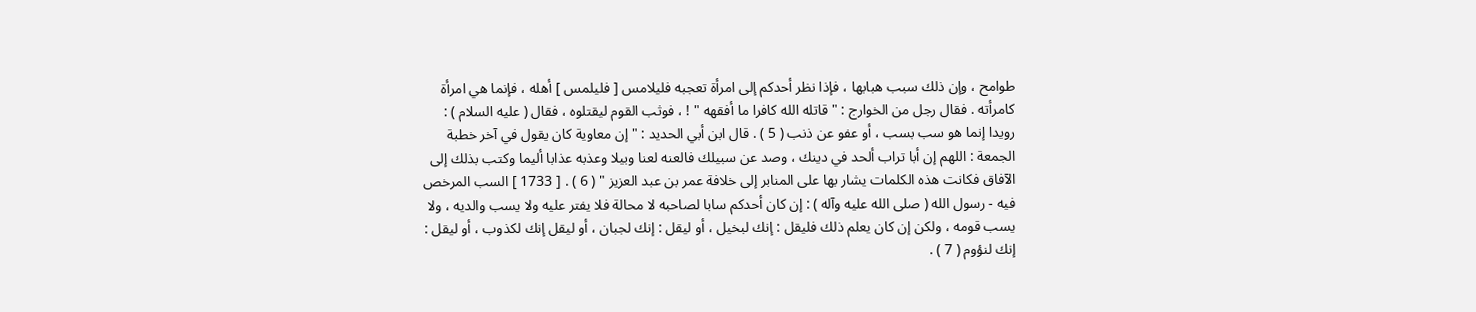طوامح ، وإن ذلك سبب هبابها ، فإذا نظر أحدكم إلى امرأة تعجبه فليلامس [ فليلمس ] أهله ، فإنما هي امرأة كامرأته . فقال رجل من الخوارج : " قاتله الله كافرا ما أفقهه " ! ، فوثب القوم ليقتلوه ، فقال ( عليه السلام ) : رويدا إنما هو سب بسب ، أو عفو عن ذنب ( 5 ) . قال ابن أبي الحديد : " إن معاوية كان يقول في آخر خطبة الجمعة : اللهم إن أبا تراب ألحد في دينك ، وصد عن سبيلك فالعنه لعنا وبيلا وعذبه عذابا أليما وكتب بذلك إلى الآفاق فكانت هذه الكلمات يشار بها على المنابر إلى خلافة عمر بن عبد العزيز " ( 6 ) . [ 1733 ] السب المرخص فيه - رسول الله ( صلى الله عليه وآله ) : إن كان أحدكم سابا لصاحبه لا محالة فلا يفتر عليه ولا يسب والديه ، ولا يسب قومه ، ولكن إن كان يعلم ذلك فليقل : إنك لبخيل ، أو ليقل : إنك لجبان ، أو ليقل إنك لكذوب ، أو ليقل : إنك لنؤوم ( 7 ) .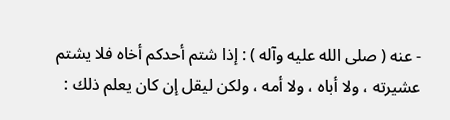- عنه ( صلى الله عليه وآله ) : إذا شتم أحدكم أخاه فلا يشتم عشيرته ، ولا أباه ، ولا أمه ، ولكن ليقل إن كان يعلم ذلك :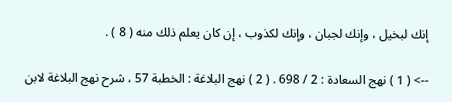إنك لبخيل ، وإنك لجبان ، وإنك لكذوب ، إن كان يعلم ذلك منه ( 8 ) .

--> ( 1 ) نهج السعادة : 2 / 698 . ( 2 ) نهج البلاغة : الخطبة 57 ، شرح نهج البلاغة لابن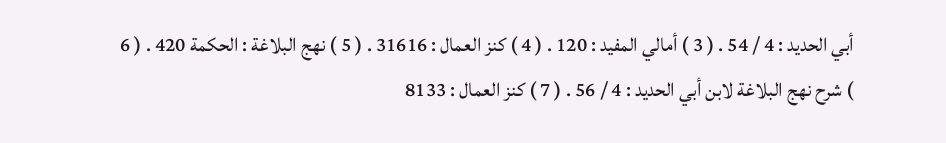أبي الحديد : 4 / 54 . ( 3 ) أمالي المفيد : 120 . ( 4 ) كنز العمال : 31616 . ( 5 ) نهج البلاغة : الحكمة 420 . ( 6 ) شرح نهج البلاغة لابن أبي الحديد : 4 / 56 . ( 7 ) كنز العمال : 8133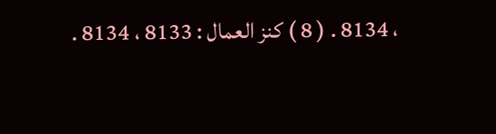، 8134 . ( 8 ) كنز العمال : 8133 ، 8134 .